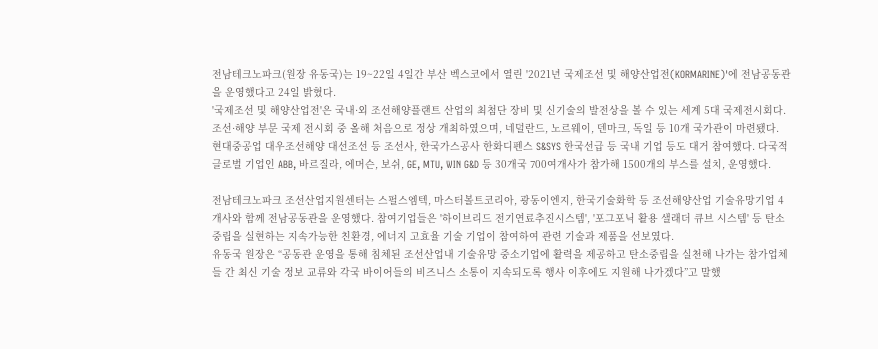전남테크노파크(원장 유동국)는 19~22일 4일간 부산 벡스코에서 열린 '2021년 국제조선 및 해양산업전(KORMARINE)'에 전남공동관을 운영했다고 24일 밝혔다.
'국제조선 및 해양산업전'은 국내·외 조선해양플랜트 산업의 최첨단 장비 및 신기술의 발전상을 볼 수 있는 세계 5대 국제전시회다. 조선·해양 부문 국제 전시회 중 올해 처음으로 정상 개최하였으며, 네덜란드, 노르웨이, 덴마크, 독일 등 10개 국가관이 마련됐다.
현대중공업 대우조선해양 대선조선 등 조선사, 한국가스공사 한화디펜스 S&SYS 한국선급 등 국내 기업 등도 대거 참여했다. 다국적 글로벌 기업인 ABB, 바르질라, 에머슨, 보쉬, GE, MTU, WIN G&D 등 30개국 700여개사가 참가해 1500개의 부스를 설치, 운영했다.

전남테크노파크 조선산업지원센터는 스펄스엠텍, 마스터볼트코리아, 광동이엔지, 한국기술화학 등 조선해양산업 기술유망기업 4개사와 함께 전남공동관을 운영했다. 참여기업들은 '하이브리드 전기연료추진시스템', '포그포닉 활용 샐래더 큐브 시스템' 등 탄소중립을 실현하는 지속가능한 친환경, 에너지 고효율 기술 기업이 참여하여 관련 기술과 제품을 선보였다.
유동국 원장은 “공동관 운영을 통해 침체된 조선산업내 기술유망 중소기업에 활력을 제공하고 탄소중립을 실천해 나가는 참가업체들 간 최신 기술 정보 교류와 각국 바이어들의 비즈니스 소통이 지속되도록 행사 이후에도 지원해 나가겠다”고 말했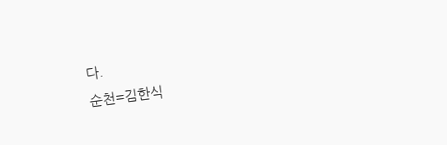다.
순천=김한식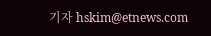기자 hskim@etnews.com